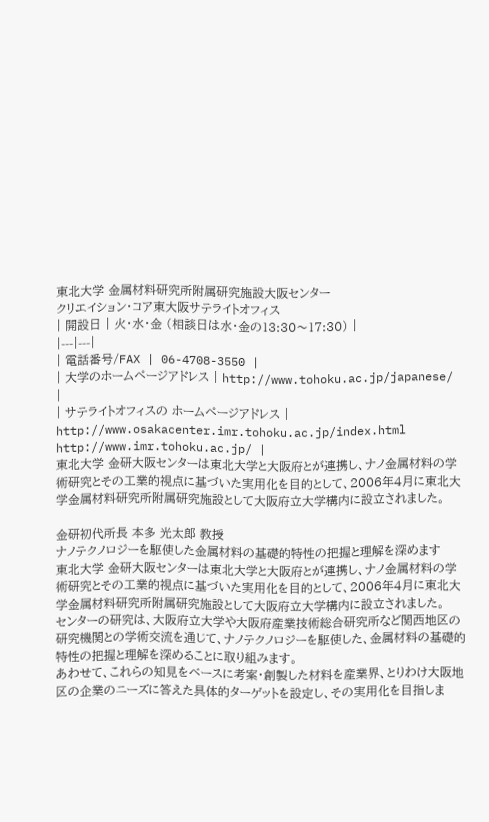東北大学 金属材料研究所附属研究施設大阪センター
クリエイション・コア東大阪サテライトオフィス
| 開設日 | 火・水・金 (相談日は水・金の13:30〜17:30) |
|---|---|
| 電話番号/FAX | 06-4708-3550 |
| 大学のホームページアドレス | http://www.tohoku.ac.jp/japanese/ |
| サテライトオフィスの ホームページアドレス |
http://www.osakacenter.imr.tohoku.ac.jp/index.html http://www.imr.tohoku.ac.jp/ |
東北大学 金研大阪センターは東北大学と大阪府とが連携し、ナノ金属材料の学術研究とその工業的視点に基づいた実用化を目的として、2006年4月に東北大学金属材料研究所附属研究施設として大阪府立大学構内に設立されました。

金研初代所長 本多 光太郎 教授
ナノテクノロジーを駆使した金属材料の基礎的特性の把握と理解を深めます
東北大学 金研大阪センターは東北大学と大阪府とが連携し、ナノ金属材料の学術研究とその工業的視点に基づいた実用化を目的として、2006年4月に東北大学金属材料研究所附属研究施設として大阪府立大学構内に設立されました。
センターの研究は、大阪府立大学や大阪府産業技術総合研究所など関西地区の研究機関との学術交流を通じて、ナノテクノロジーを駆使した、金属材料の基礎的特性の把握と理解を深めることに取り組みます。
あわせて、これらの知見をベースに考案・創製した材料を産業界、とりわけ大阪地区の企業のニーズに答えた具体的ターゲットを設定し、その実用化を目指しま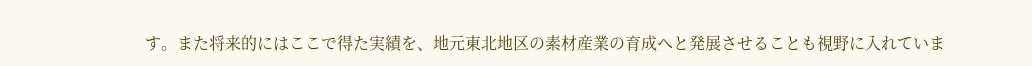す。また将来的にはここで得た実績を、地元東北地区の素材産業の育成へと発展させることも視野に入れていま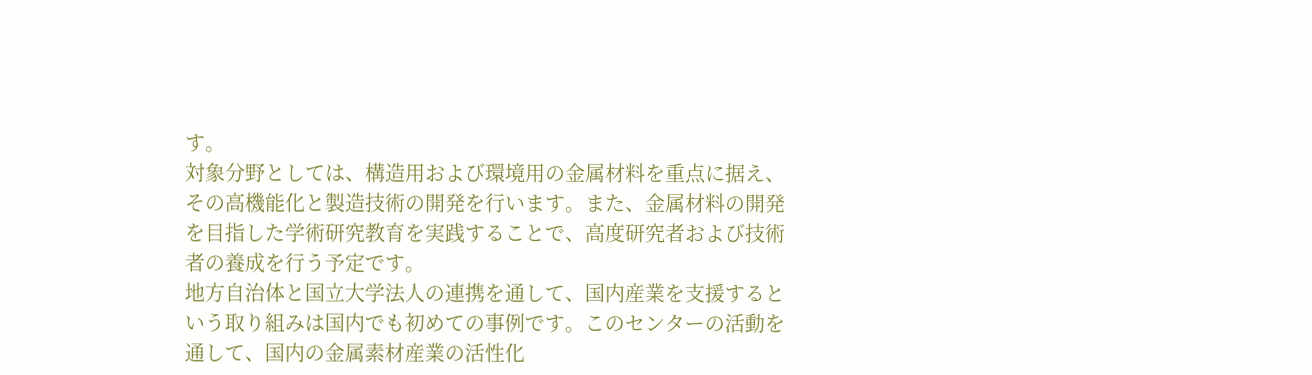す。
対象分野としては、構造用および環境用の金属材料を重点に据え、その高機能化と製造技術の開発を行います。また、金属材料の開発を目指した学術研究教育を実践することで、高度研究者および技術者の養成を行う予定です。
地方自治体と国立大学法人の連携を通して、国内産業を支援するという取り組みは国内でも初めての事例です。このセンターの活動を通して、国内の金属素材産業の活性化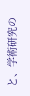と、学術研究の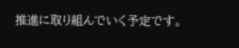推進に取り組んでいく予定です。